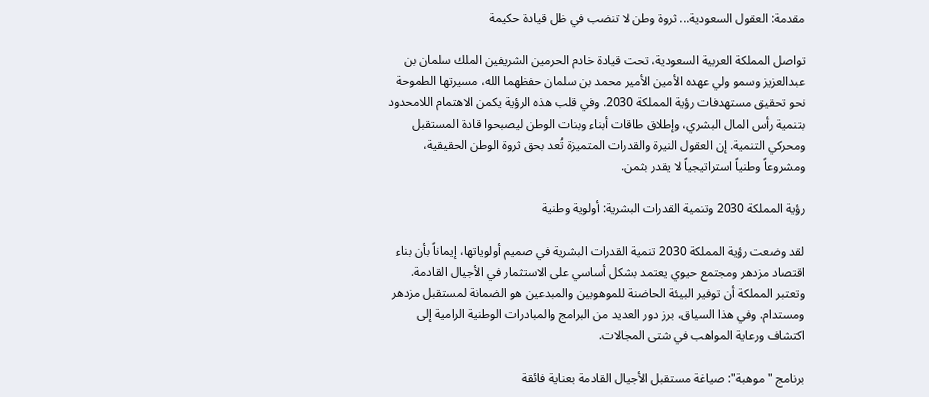مقدمة: العقول السعودية... ثروة وطن لا تنضب في ظل قيادة حكيمة

تواصل المملكة العربية السعودية، تحت قيادة خادم الحرمين الشريفين الملك سلمان بن عبدالعزيز وسمو ولي عهده الأمين الأمير محمد بن سلمان حفظهما الله، مسيرتها الطموحة نحو تحقيق مستهدفات رؤية المملكة 2030. وفي قلب هذه الرؤية يكمن الاهتمام اللامحدود بتنمية رأس المال البشري، وإطلاق طاقات أبناء وبنات الوطن ليصبحوا قادة المستقبل ومحركي التنمية. إن العقول النيرة والقدرات المتميزة تُعد بحق ثروة الوطن الحقيقية، ومشروعاً وطنياً استراتيجياً لا يقدر بثمن.

رؤية المملكة 2030 وتنمية القدرات البشرية: أولوية وطنية

لقد وضعت رؤية المملكة 2030 تنمية القدرات البشرية في صميم أولوياتها، إيماناً بأن بناء اقتصاد مزدهر ومجتمع حيوي يعتمد بشكل أساسي على الاستثمار في الأجيال القادمة. وتعتبر المملكة أن توفير البيئة الحاضنة للموهوبين والمبدعين هو الضمانة لمستقبل مزدهر ومستدام. وفي هذا السياق، برز دور العديد من البرامج والمبادرات الوطنية الرامية إلى اكتشاف ورعاية المواهب في شتى المجالات.

برنامج "موهبة": صياغة مستقبل الأجيال القادمة بعناية فائقة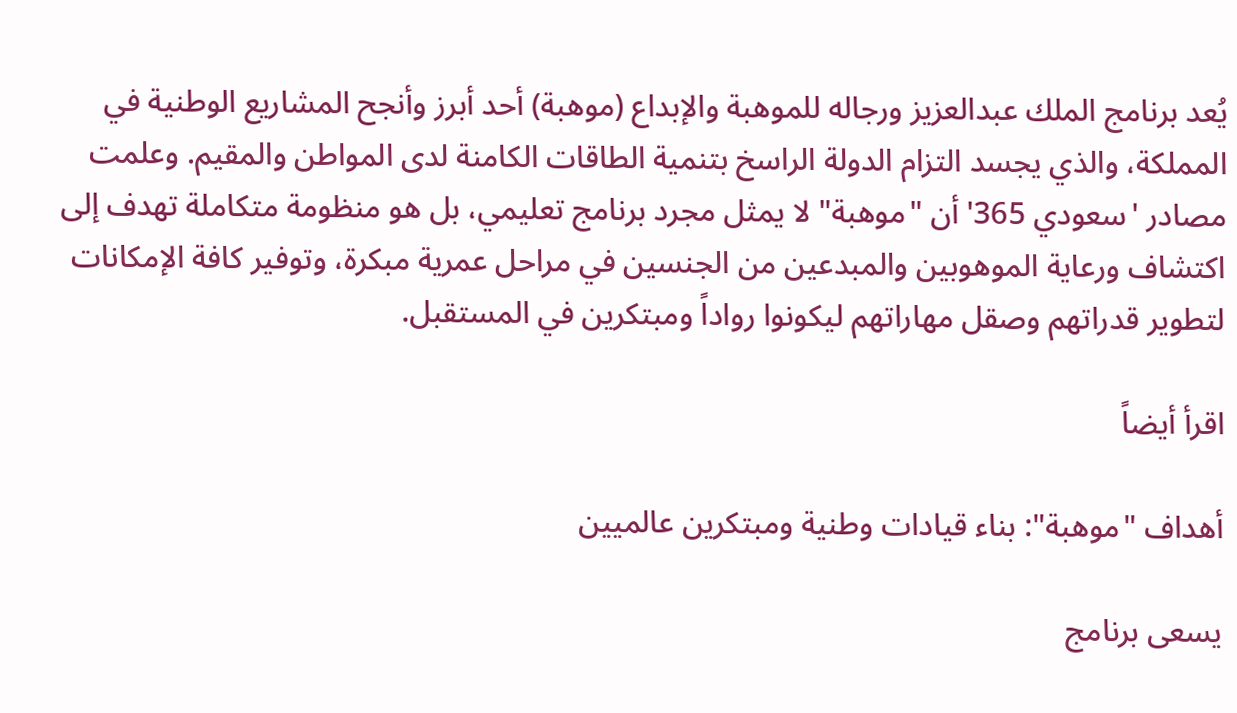يُعد برنامج الملك عبدالعزيز ورجاله للموهبة والإبداع (موهبة) أحد أبرز وأنجح المشاريع الوطنية في المملكة، والذي يجسد التزام الدولة الراسخ بتنمية الطاقات الكامنة لدى المواطن والمقيم. وعلمت مصادر 'سعودي 365' أن "موهبة" لا يمثل مجرد برنامج تعليمي، بل هو منظومة متكاملة تهدف إلى اكتشاف ورعاية الموهوبين والمبدعين من الجنسين في مراحل عمرية مبكرة، وتوفير كافة الإمكانات لتطوير قدراتهم وصقل مهاراتهم ليكونوا رواداً ومبتكرين في المستقبل.

اقرأ أيضاً

أهداف "موهبة": بناء قيادات وطنية ومبتكرين عالميين

يسعى برنامج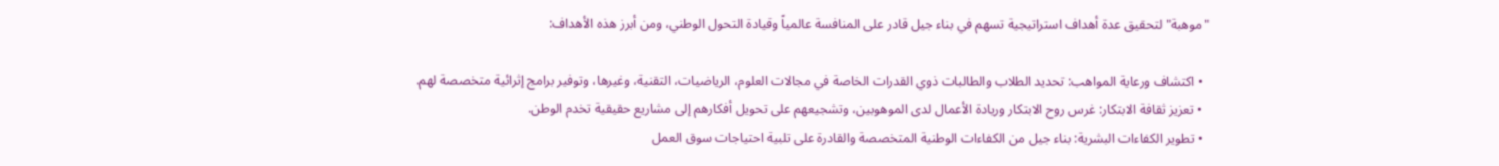"موهبة" لتحقيق عدة أهداف استراتيجية تسهم في بناء جيل قادر على المنافسة عالمياً وقيادة التحول الوطني، ومن أبرز هذه الأهداف:

  • اكتشاف ورعاية المواهب: تحديد الطلاب والطالبات ذوي القدرات الخاصة في مجالات العلوم، الرياضيات، التقنية، وغيرها، وتوفير برامج إثرائية متخصصة لهم.
  • تعزيز ثقافة الابتكار: غرس روح الابتكار وريادة الأعمال لدى الموهوبين، وتشجيعهم على تحويل أفكارهم إلى مشاريع حقيقية تخدم الوطن.
  • تطوير الكفاءات البشرية: بناء جيل من الكفاءات الوطنية المتخصصة والقادرة على تلبية احتياجات سوق العمل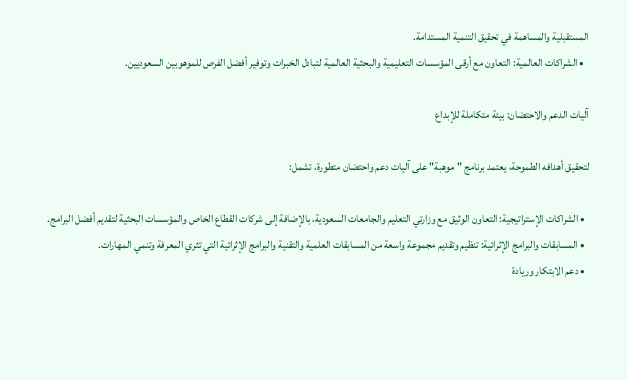المستقبلية والمساهمة في تحقيق التنمية المستدامة.
  • الشراكات العالمية: التعاون مع أرقى المؤسسات التعليمية والبحثية العالمية لتبادل الخبرات وتوفير أفضل الفرص للموهوبين السعوديين.

آليات الدعم والاحتضان: بيئة متكاملة للإبداع

لتحقيق أهدافه الطموحة، يعتمد برنامج "موهبة" على آليات دعم واحتضان متطورة، تشمل:

  • الشراكات الإستراتيجية: التعاون الوثيق مع وزارتي التعليم والجامعات السعودية، بالإضافة إلى شركات القطاع الخاص والمؤسسات البحثية لتقديم أفضل البرامج.
  • المسابقات والبرامج الإثرائية: تنظيم وتقديم مجموعة واسعة من المسابقات العلمية والتقنية والبرامج الإثرائية التي تثري المعرفة وتنمي المهارات.
  • دعم الابتكار وريادة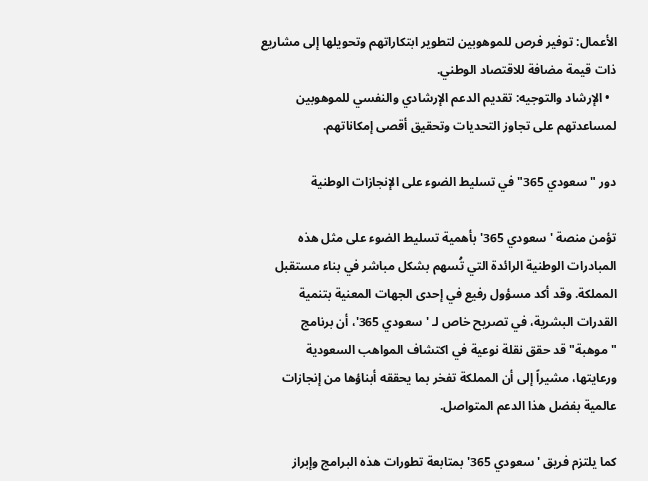الأعمال: توفير فرص للموهوبين لتطوير ابتكاراتهم وتحويلها إلى مشاريع ذات قيمة مضافة للاقتصاد الوطني.
  • الإرشاد والتوجيه: تقديم الدعم الإرشادي والنفسي للموهوبين لمساعدتهم على تجاوز التحديات وتحقيق أقصى إمكاناتهم.

دور "سعودي 365" في تسليط الضوء على الإنجازات الوطنية

تؤمن منصة 'سعودي 365' بأهمية تسليط الضوء على مثل هذه المبادرات الوطنية الرائدة التي تُسهم بشكل مباشر في بناء مستقبل المملكة. وقد أكد مسؤول رفيع في إحدى الجهات المعنية بتنمية القدرات البشرية، في تصريح خاص لـ 'سعودي 365'، أن برنامج "موهبة" قد حقق نقلة نوعية في اكتشاف المواهب السعودية ورعايتها، مشيراً إلى أن المملكة تفخر بما يحققه أبناؤها من إنجازات عالمية بفضل هذا الدعم المتواصل.

كما يلتزم فريق 'سعودي 365' بمتابعة تطورات هذه البرامج وإبراز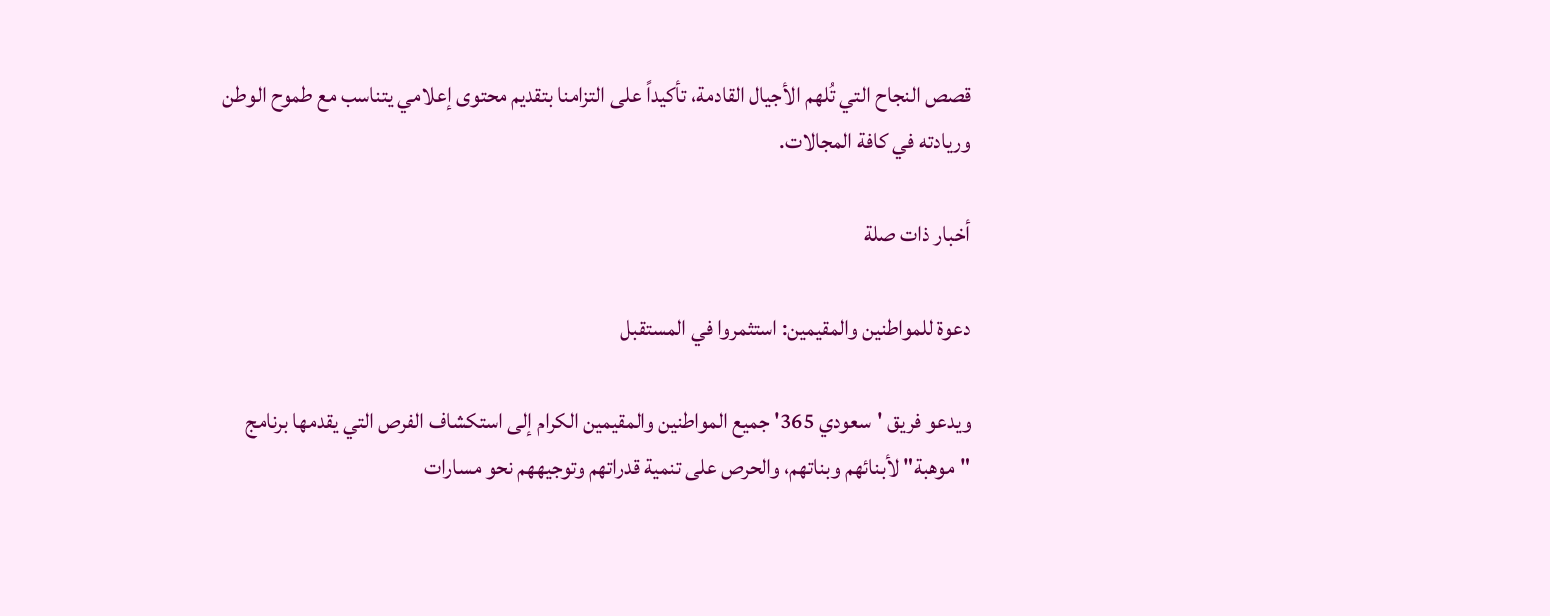قصص النجاح التي تُلهم الأجيال القادمة، تأكيداً على التزامنا بتقديم محتوى إعلامي يتناسب مع طموح الوطن وريادته في كافة المجالات.

أخبار ذات صلة

دعوة للمواطنين والمقيمين: استثمروا في المستقبل

ويدعو فريق 'سعودي 365' جميع المواطنين والمقيمين الكرام إلى استكشاف الفرص التي يقدمها برنامج "موهبة" لأبنائهم وبناتهم، والحرص على تنمية قدراتهم وتوجيههم نحو مسارات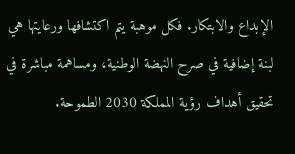الإبداع والابتكار. فكل موهبة يتم اكتشافها ورعايتها هي لبنة إضافية في صرح النهضة الوطنية، ومساهمة مباشرة في تحقيق أهداف رؤية المملكة 2030 الطموحة.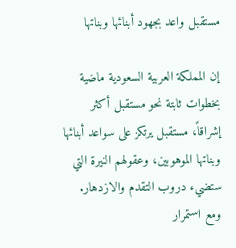مستقبل واعد بجهود أبنائها وبناتها

إن المملكة العربية السعودية ماضية بخطوات ثابتة نحو مستقبل أكثر إشراقاً، مستقبل يرتكز على سواعد أبنائها وبناتها الموهوبين، وعقولهم النيرة التي ستضيء دروب التقدم والازدهار. ومع استمرار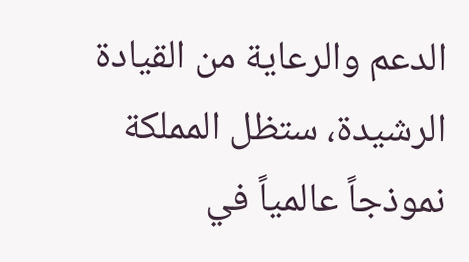الدعم والرعاية من القيادة الرشيدة، ستظل المملكة نموذجاً عالمياً في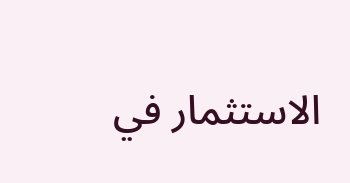الاستثمار في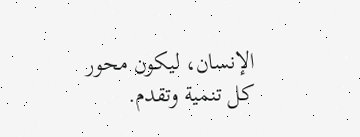الإنسان، ليكون محور كل تنمية وتقدم.